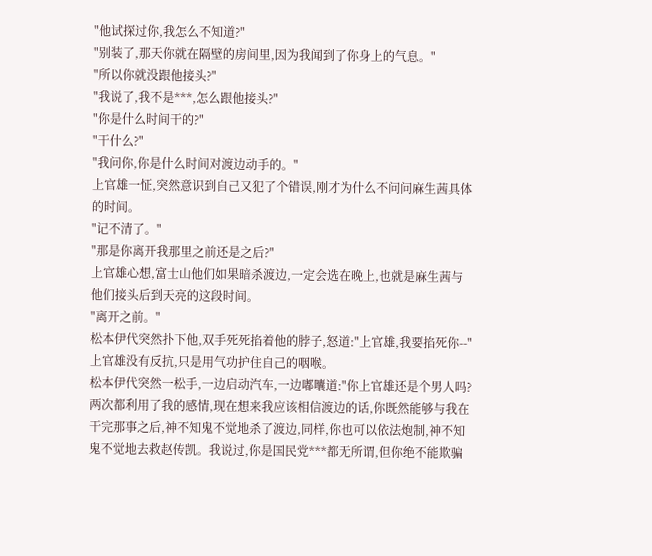"他试探过你,我怎么不知道?"
"别装了,那天你就在隔壁的房间里,因为我闻到了你身上的气息。"
"所以你就没跟他接头?"
"我说了,我不是***,怎么跟他接头?"
"你是什么时间干的?"
"干什么?"
"我问你,你是什么时间对渡边动手的。"
上官雄一怔,突然意识到自己又犯了个错误,刚才为什么不问问麻生茜具体的时间。
"记不清了。"
"那是你离开我那里之前还是之后?"
上官雄心想,富士山他们如果暗杀渡边,一定会选在晚上,也就是麻生茜与他们接头后到天亮的这段时间。
"离开之前。"
松本伊代突然扑下他,双手死死掐着他的脖子,怒道:"上官雄,我要掐死你--"
上官雄没有反抗,只是用气功护住自己的咽喉。
松本伊代突然一松手,一边启动汽车,一边嘟囔道:"你上官雄还是个男人吗?两次都利用了我的感情,现在想来我应该相信渡边的话,你既然能够与我在干完那事之后,神不知鬼不觉地杀了渡边,同样,你也可以依法炮制,神不知鬼不觉地去救赵传凯。我说过,你是国民党***都无所谓,但你绝不能欺骗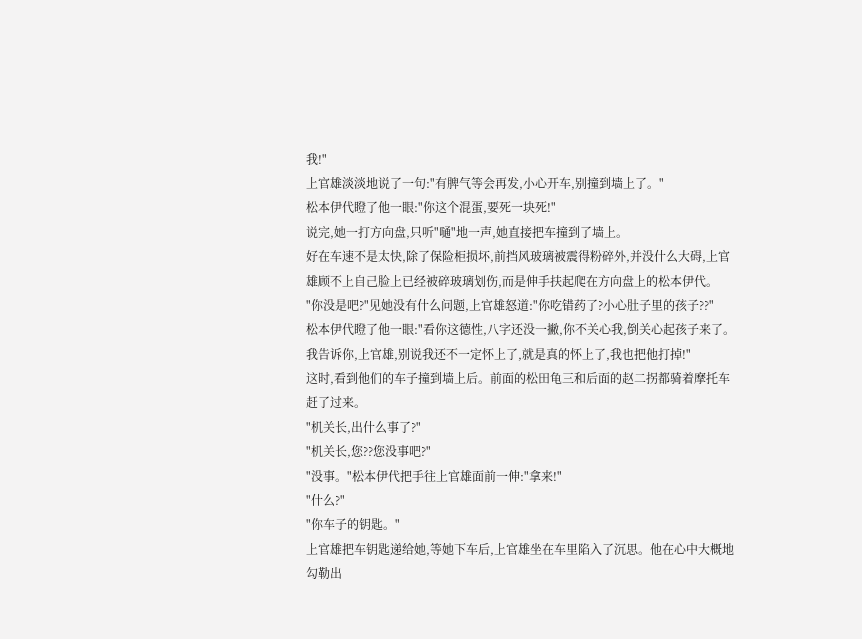我!"
上官雄淡淡地说了一句:"有脾气等会再发,小心开车,别撞到墙上了。"
松本伊代瞪了他一眼:"你这个混蛋,要死一块死!"
说完,她一打方向盘,只听"嗵"地一声,她直接把车撞到了墙上。
好在车速不是太快,除了保险柜损坏,前挡风玻璃被震得粉碎外,并没什么大碍,上官雄顾不上自己脸上已经被碎玻璃划伤,而是伸手扶起爬在方向盘上的松本伊代。
"你没是吧?"见她没有什么问题,上官雄怒道:"你吃错药了?小心肚子里的孩子??"
松本伊代瞪了他一眼:"看你这德性,八字还没一撇,你不关心我,倒关心起孩子来了。我告诉你,上官雄,别说我还不一定怀上了,就是真的怀上了,我也把他打掉!"
这时,看到他们的车子撞到墙上后。前面的松田龟三和后面的赵二拐都骑着摩托车赶了过来。
"机关长,出什么事了?"
"机关长,您??您没事吧?"
"没事。"松本伊代把手往上官雄面前一伸:"拿来!"
"什么?"
"你车子的钥匙。"
上官雄把车钥匙递给她,等她下车后,上官雄坐在车里陷入了沉思。他在心中大概地勾勒出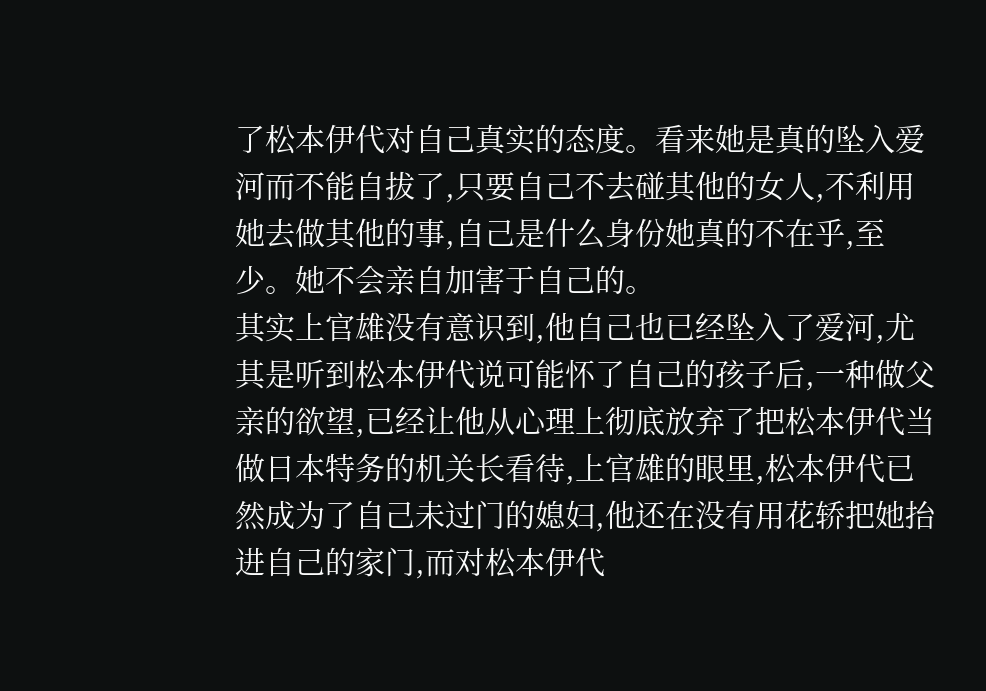了松本伊代对自己真实的态度。看来她是真的坠入爱河而不能自拔了,只要自己不去碰其他的女人,不利用她去做其他的事,自己是什么身份她真的不在乎,至少。她不会亲自加害于自己的。
其实上官雄没有意识到,他自己也已经坠入了爱河,尤其是听到松本伊代说可能怀了自己的孩子后,一种做父亲的欲望,已经让他从心理上彻底放弃了把松本伊代当做日本特务的机关长看待,上官雄的眼里,松本伊代已然成为了自己未过门的媳妇,他还在没有用花轿把她抬进自己的家门,而对松本伊代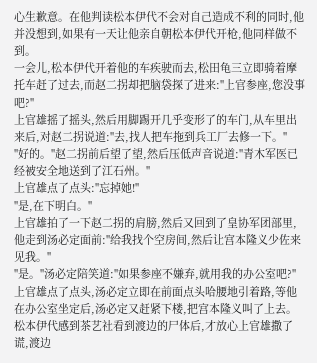心生歉意。在他判读松本伊代不会对自己造成不利的同时,他并没想到,如果有一天让他亲自朝松本伊代开枪,他同样做不到。
一会儿,松本伊代开着他的车疾驶而去,松田龟三立即骑着摩托车赶了过去,而赵二拐却把脑袋探了进来:"上官参座,您没事吧?"
上官雄摇了摇头,然后用脚踢开几乎变形了的车门,从车里出来后,对赵二拐说道:"去,找人把车拖到兵工厂去修一下。"
"好的。"赵二拐前后望了望,然后压低声音说道:"青木军医已经被安全地送到了江石州。"
上官雄点了点头:"忘掉她!"
"是,在下明白。"
上官雄拍了一下赵二拐的肩膀,然后又回到了皇协军团部里,他走到汤必定面前:"给我找个空房间,然后让宫本隆义少佐来见我。"
"是。"汤必定陪笑道:"如果参座不嫌弃,就用我的办公室吧?"
上官雄点了点头,汤必定立即在前面点头哈腰地引着路,等他在办公室坐定后,汤必定又赶紧下楼,把宫本隆义叫了上去。
松本伊代感到茶艺社看到渡边的尸体后,才放心上官雄撒了谎,渡边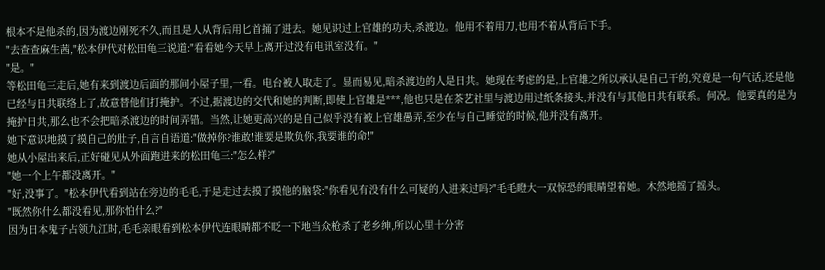根本不是他杀的,因为渡边刚死不久,而且是人从背后用匕首捅了进去。她见识过上官雄的功夫,杀渡边。他用不着用刀,也用不着从背后下手。
"去查查麻生茜,"松本伊代对松田龟三说道:"看看她今天早上离开过没有电讯室没有。"
"是。"
等松田龟三走后,她有来到渡边后面的那间小屋子里,一看。电台被人取走了。显而易见,暗杀渡边的人是日共。她现在考虑的是,上官雄之所以承认是自己干的,究竟是一句气话,还是他已经与日共联络上了,故意替他们打掩护。不过,据渡边的交代和她的判断,即使上官雄是***,他也只是在茶艺社里与渡边用过纸条接头,并没有与其他日共有联系。何况。他要真的是为掩护日共,那么也不会把暗杀渡边的时间弄错。当然,让她更高兴的是自己似乎没有被上官雄愚弄,至少在与自己睡觉的时候,他并没有离开。
她下意识地摸了摸自己的肚子,自言自语道:"做掉你?谁敢!谁要是欺负你,我要谁的命!"
她从小屋出来后,正好碰见从外面跑进来的松田龟三:"怎么样?"
"她一个上午都没离开。"
"好,没事了。"松本伊代看到站在旁边的毛毛,于是走过去摸了摸他的脑袋:"你看见有没有什么可疑的人进来过吗?"毛毛瞪大一双惊恐的眼睛望着她。木然地摇了摇头。
"既然你什么都没看见,那你怕什么?"
因为日本鬼子占领九江时,毛毛亲眼看到松本伊代连眼睛都不眨一下地当众枪杀了老乡绅,所以心里十分害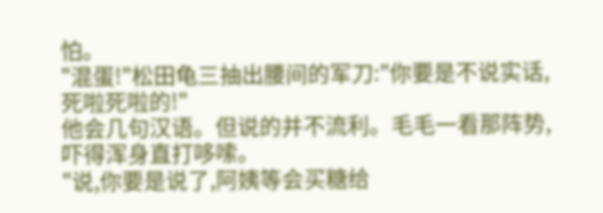怕。
"混蛋!"松田龟三抽出腰间的军刀:"你要是不说实话,死啦死啦的!"
他会几句汉语。但说的并不流利。毛毛一看那阵势,吓得浑身直打哆嗦。
"说,你要是说了,阿姨等会买糖给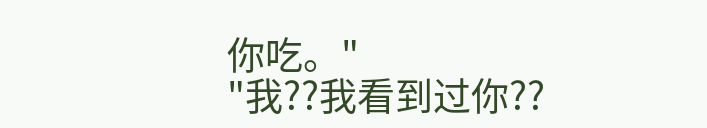你吃。"
"我??我看到过你??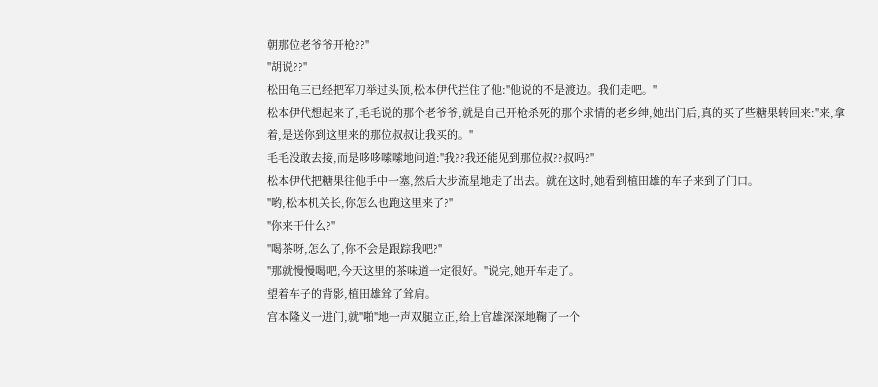朝那位老爷爷开枪??"
"胡说??"
松田龟三已经把军刀举过头顶,松本伊代拦住了他:"他说的不是渡边。我们走吧。"
松本伊代想起来了,毛毛说的那个老爷爷,就是自己开枪杀死的那个求情的老乡绅,她出门后,真的买了些糖果转回来:"来,拿着,是送你到这里来的那位叔叔让我买的。"
毛毛没敢去接,而是哆哆嗦嗦地问道:"我??我还能见到那位叔??叔吗?"
松本伊代把糖果往他手中一塞,然后大步流星地走了出去。就在这时,她看到植田雄的车子来到了门口。
"哟,松本机关长,你怎么也跑这里来了?"
"你来干什么?"
"喝茶呀,怎么了,你不会是跟踪我吧?"
"那就慢慢喝吧,今天这里的茶味道一定很好。"说完,她开车走了。
望着车子的背影,植田雄耸了耸肩。
宫本隆义一进门,就"啪"地一声双腿立正,给上官雄深深地鞠了一个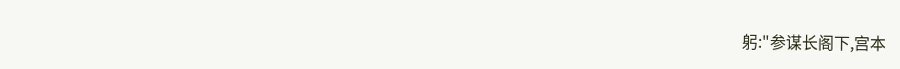躬:"参谋长阁下,宫本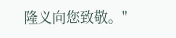隆义向您致敬。"